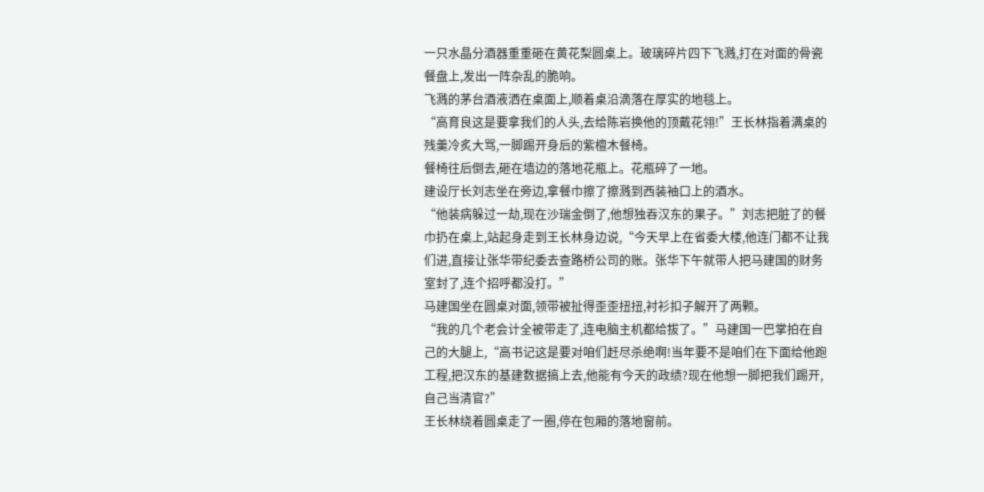一只水晶分酒器重重砸在黄花梨圆桌上。玻璃碎片四下飞溅,打在对面的骨瓷餐盘上,发出一阵杂乱的脆响。
飞溅的茅台酒液洒在桌面上,顺着桌沿滴落在厚实的地毯上。
“高育良这是要拿我们的人头,去给陈岩换他的顶戴花翎!”王长林指着满桌的残羹冷炙大骂,一脚踢开身后的紫檀木餐椅。
餐椅往后倒去,砸在墙边的落地花瓶上。花瓶碎了一地。
建设厅长刘志坐在旁边,拿餐巾擦了擦溅到西装袖口上的酒水。
“他装病躲过一劫,现在沙瑞金倒了,他想独吞汉东的果子。”刘志把脏了的餐巾扔在桌上,站起身走到王长林身边说,“今天早上在省委大楼,他连门都不让我们进,直接让张华带纪委去查路桥公司的账。张华下午就带人把马建国的财务室封了,连个招呼都没打。”
马建国坐在圆桌对面,领带被扯得歪歪扭扭,衬衫扣子解开了两颗。
“我的几个老会计全被带走了,连电脑主机都给拔了。”马建国一巴掌拍在自己的大腿上,“高书记这是要对咱们赶尽杀绝啊!当年要不是咱们在下面给他跑工程,把汉东的基建数据搞上去,他能有今天的政绩?现在他想一脚把我们踢开,自己当清官?”
王长林绕着圆桌走了一圈,停在包厢的落地窗前。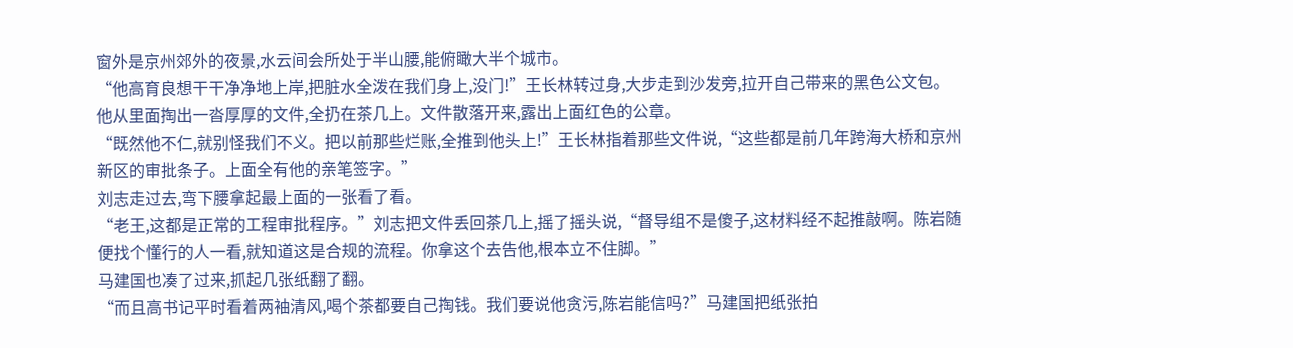窗外是京州郊外的夜景,水云间会所处于半山腰,能俯瞰大半个城市。
“他高育良想干干净净地上岸,把脏水全泼在我们身上,没门!”王长林转过身,大步走到沙发旁,拉开自己带来的黑色公文包。
他从里面掏出一沓厚厚的文件,全扔在茶几上。文件散落开来,露出上面红色的公章。
“既然他不仁,就别怪我们不义。把以前那些烂账,全推到他头上!”王长林指着那些文件说,“这些都是前几年跨海大桥和京州新区的审批条子。上面全有他的亲笔签字。”
刘志走过去,弯下腰拿起最上面的一张看了看。
“老王,这都是正常的工程审批程序。”刘志把文件丢回茶几上,摇了摇头说,“督导组不是傻子,这材料经不起推敲啊。陈岩随便找个懂行的人一看,就知道这是合规的流程。你拿这个去告他,根本立不住脚。”
马建国也凑了过来,抓起几张纸翻了翻。
“而且高书记平时看着两袖清风,喝个茶都要自己掏钱。我们要说他贪污,陈岩能信吗?”马建国把纸张拍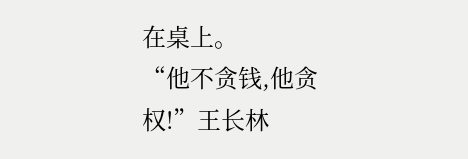在桌上。
“他不贪钱,他贪权!”王长林